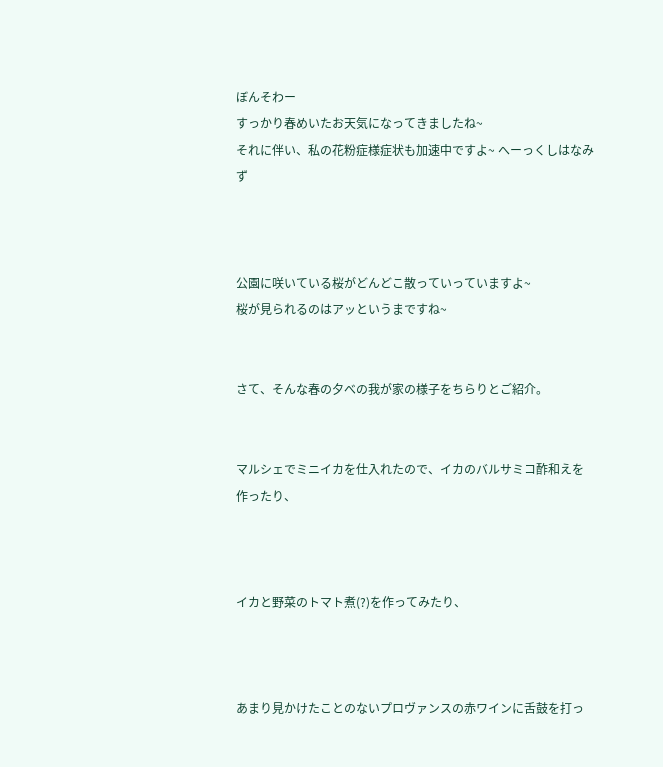ぼんそわー
すっかり春めいたお天気になってきましたね~
それに伴い、私の花粉症様症状も加速中ですよ~ へーっくしはなみず



公園に咲いている桜がどんどこ散っていっていますよ~
桜が見られるのはアッというまですね~


さて、そんな春の夕べの我が家の様子をちらりとご紹介。


マルシェでミニイカを仕入れたので、イカのバルサミコ酢和えを作ったり、



イカと野菜のトマト煮(?)を作ってみたり、



あまり見かけたことのないプロヴァンスの赤ワインに舌鼓を打っ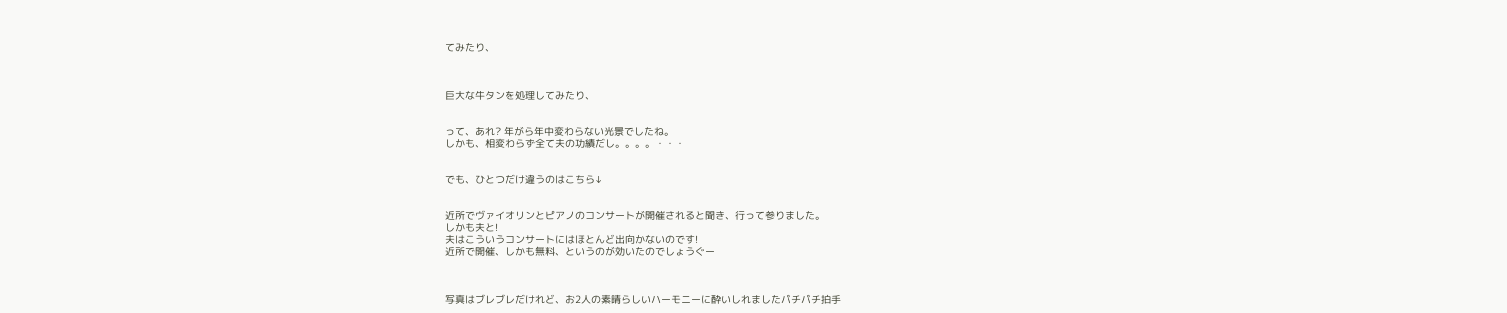てみたり、



巨大な牛タンを処理してみたり、


って、あれ? 年がら年中変わらない光景でしたね。
しかも、相変わらず全て夫の功績だし。。。。・・・


でも、ひとつだけ違うのはこちら↓


近所でヴァイオリンとピアノのコンサートが開催されると聞き、行って参りました。
しかも夫と!
夫はこういうコンサートにはほとんど出向かないのです!
近所で開催、しかも無料、というのが効いたのでしょうぐー



写真はブレブレだけれど、お2人の素晴らしいハーモニーに酔いしれましたパチパチ拍手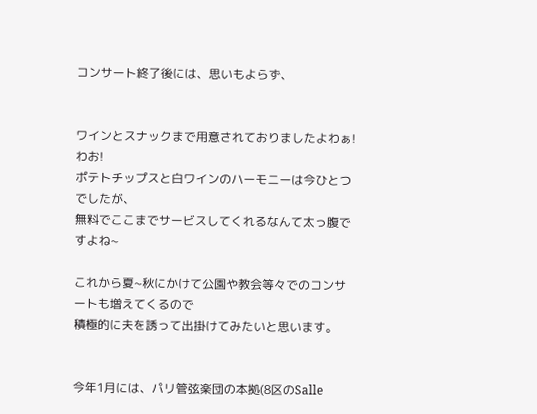コンサート終了後には、思いもよらず、


ワインとスナックまで用意されておりましたよわぁ! わお!
ポテトチップスと白ワインのハーモニーは今ひとつでしたが、
無料でここまでサービスしてくれるなんて太っ腹ですよね~

これから夏~秋にかけて公園や教会等々でのコンサートも増えてくるので
積極的に夫を誘って出掛けてみたいと思います。


今年1月には、パリ管弦楽団の本拠(8区のSalle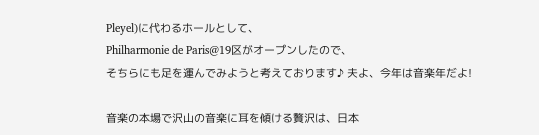Pleyel)に代わるホールとして、
Philharmonie de Paris@19区がオープンしたので、
そちらにも足を運んでみようと考えております♪ 夫よ、今年は音楽年だよ!

音楽の本場で沢山の音楽に耳を傾ける贅沢は、日本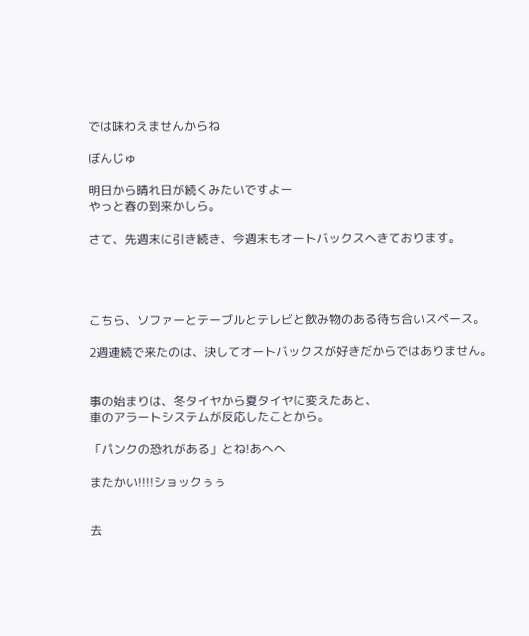では味わえませんからね

ぼんじゅ

明日から晴れ日が続くみたいですよー
やっと春の到来かしら。

さて、先週末に引き続き、今週末もオートバックスへきております。




こちら、ソファーとテーブルとテレビと飲み物のある待ち合いスペース。

2週連続で来たのは、決してオートバックスが好きだからではありません。


事の始まりは、冬タイヤから夏タイヤに変えたあと、
車のアラートシステムが反応したことから。

「パンクの恐れがある」とね!あへへ

またかい!!!!ショックぅぅ


去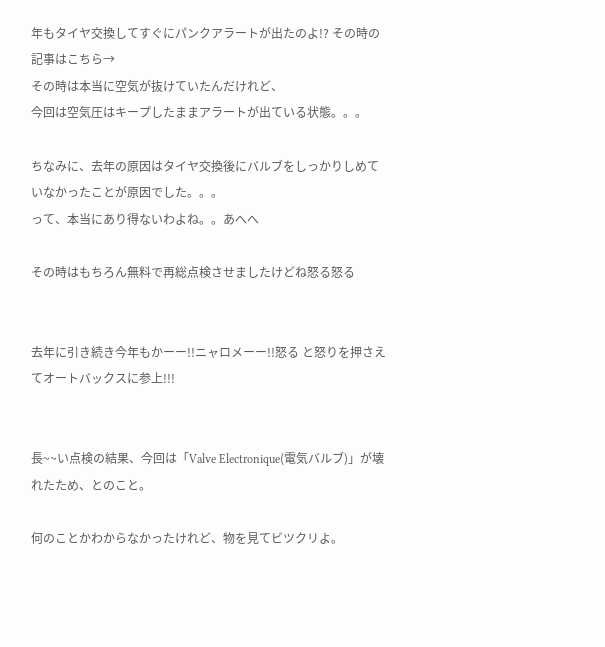年もタイヤ交換してすぐにパンクアラートが出たのよ!? その時の記事はこちら→
その時は本当に空気が抜けていたんだけれど、
今回は空気圧はキープしたままアラートが出ている状態。。。

ちなみに、去年の原因はタイヤ交換後にバルブをしっかりしめていなかったことが原因でした。。。
って、本当にあり得ないわよね。。あへへ

その時はもちろん無料で再総点検させましたけどね怒る怒る


去年に引き続き今年もかーー!!ニャロメーー!!怒る と怒りを押さえてオートバックスに参上!!!


長~~い点検の結果、今回は「Valve Electronique(電気バルブ)」が壊れたため、とのこと。

何のことかわからなかったけれど、物を見てビツクリよ。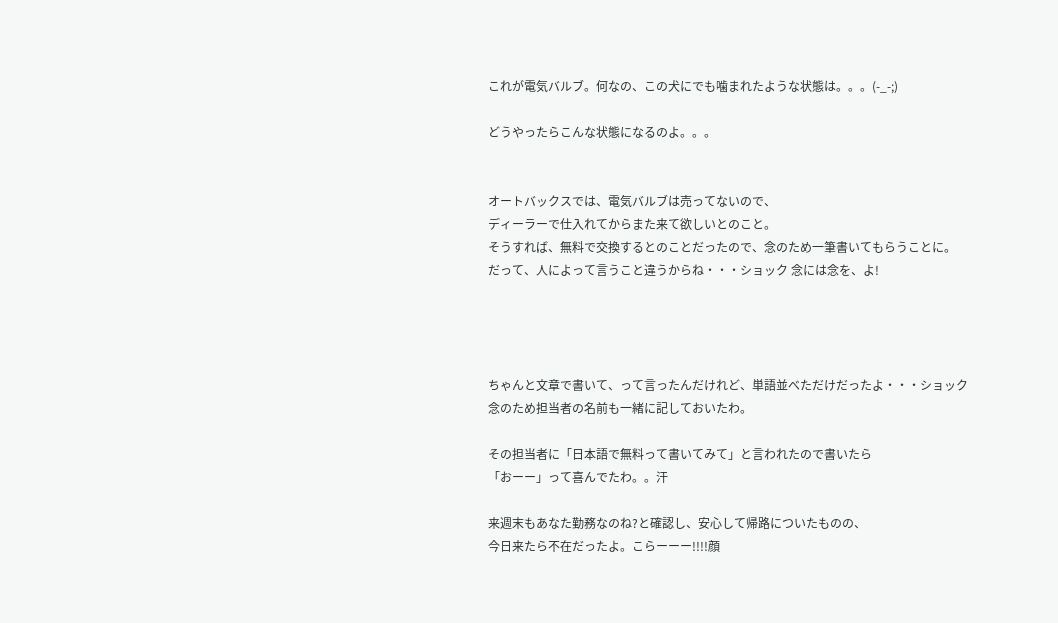これが電気バルブ。何なの、この犬にでも噛まれたような状態は。。。(-_-;)

どうやったらこんな状態になるのよ。。。


オートバックスでは、電気バルブは売ってないので、
ディーラーで仕入れてからまた来て欲しいとのこと。
そうすれば、無料で交換するとのことだったので、念のため一筆書いてもらうことに。
だって、人によって言うこと違うからね・・・ショック 念には念を、よ!




ちゃんと文章で書いて、って言ったんだけれど、単語並べただけだったよ・・・ショック
念のため担当者の名前も一緒に記しておいたわ。

その担当者に「日本語で無料って書いてみて」と言われたので書いたら
「おーー」って喜んでたわ。。汗

来週末もあなた勤務なのね?と確認し、安心して帰路についたものの、
今日来たら不在だったよ。こらーーー!!!!顔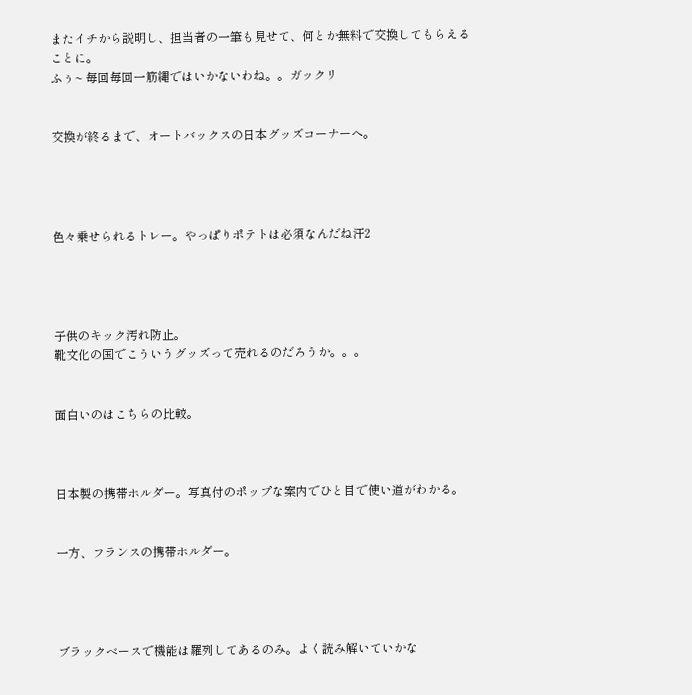またイチから説明し、担当者の一筆も見せて、何とか無料で交換してもらえることに。
ふぅ~ 毎回毎回一筋縄ではいかないわね。。ガックリ


交換が終るまで、オートバックスの日本グッズコーナーへ。




色々乗せられるトレー。やっぱりポテトは必須なんだね汗2




子供のキック汚れ防止。
靴文化の国でこういうグッズって売れるのだろうか。。。


面白いのはこちらの比較。



日本製の携帯ホルダー。写真付のポップな案内でひと目で使い道がわかる。


一方、フランスの携帯ホルダー。




ブラックベースで機能は羅列してあるのみ。よく読み解いていかな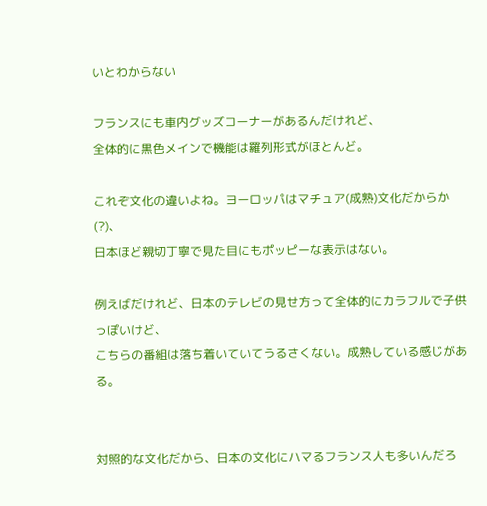いとわからない

フランスにも車内グッズコーナーがあるんだけれど、
全体的に黒色メインで機能は羅列形式がほとんど。

これぞ文化の違いよね。ヨーロッパはマチュア(成熟)文化だからか(?)、
日本ほど親切丁寧で見た目にもポッピーな表示はない。

例えばだけれど、日本のテレビの見せ方って全体的にカラフルで子供っぽいけど、
こちらの番組は落ち着いていてうるさくない。成熟している感じがある。


対照的な文化だから、日本の文化にハマるフランス人も多いんだろ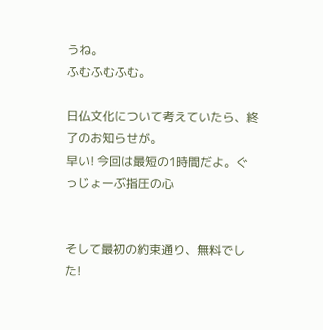うね。
ふむふむふむ。

日仏文化について考えていたら、終了のお知らせが。
早い! 今回は最短の1時間だよ。ぐっじょーぶ指圧の心


そして最初の約束通り、無料でした!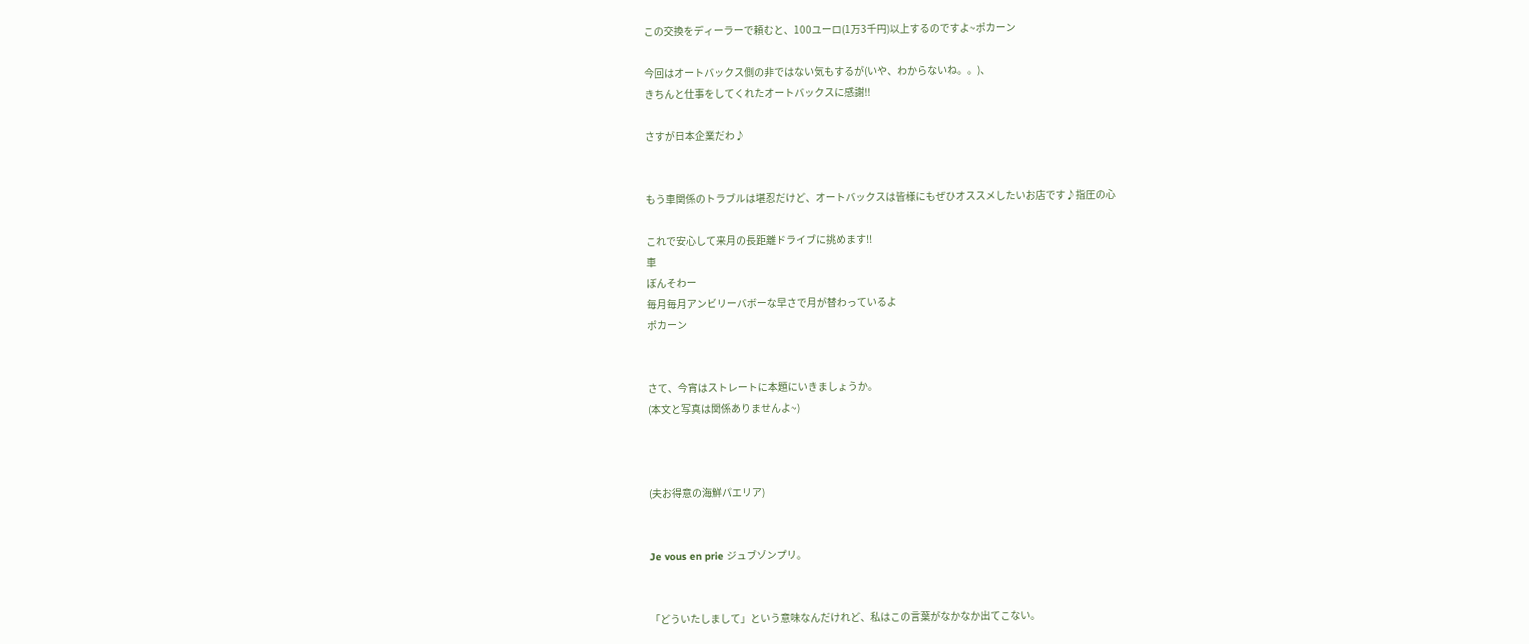この交換をディーラーで頼むと、100ユーロ(1万3千円)以上するのですよ~ポカーン

今回はオートバックス側の非ではない気もするが(いや、わからないね。。)、
きちんと仕事をしてくれたオートバックスに感謝!!

さすが日本企業だわ♪


もう車関係のトラブルは堪忍だけど、オートバックスは皆様にもぜひオススメしたいお店です♪指圧の心

これで安心して来月の長距離ドライブに挑めます!!
車
ぼんそわー
毎月毎月アンビリーバボーな早さで月が替わっているよ
ポカーン


さて、今宵はストレートに本題にいきましょうか。
(本文と写真は関係ありませんよ~)



(夫お得意の海鮮パエリア)


Je vous en prie ジュブゾンプリ。


「どういたしまして」という意味なんだけれど、私はこの言葉がなかなか出てこない。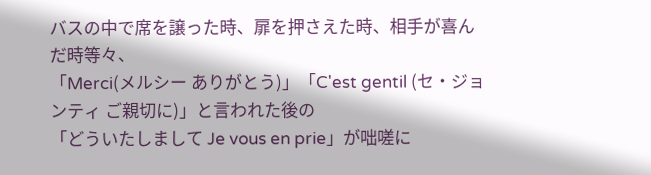バスの中で席を譲った時、扉を押さえた時、相手が喜んだ時等々、
「Merci(メルシー ありがとう)」「C'est gentil (セ・ジョンティ ご親切に)」と言われた後の
「どういたしまして Je vous en prie」が咄嗟に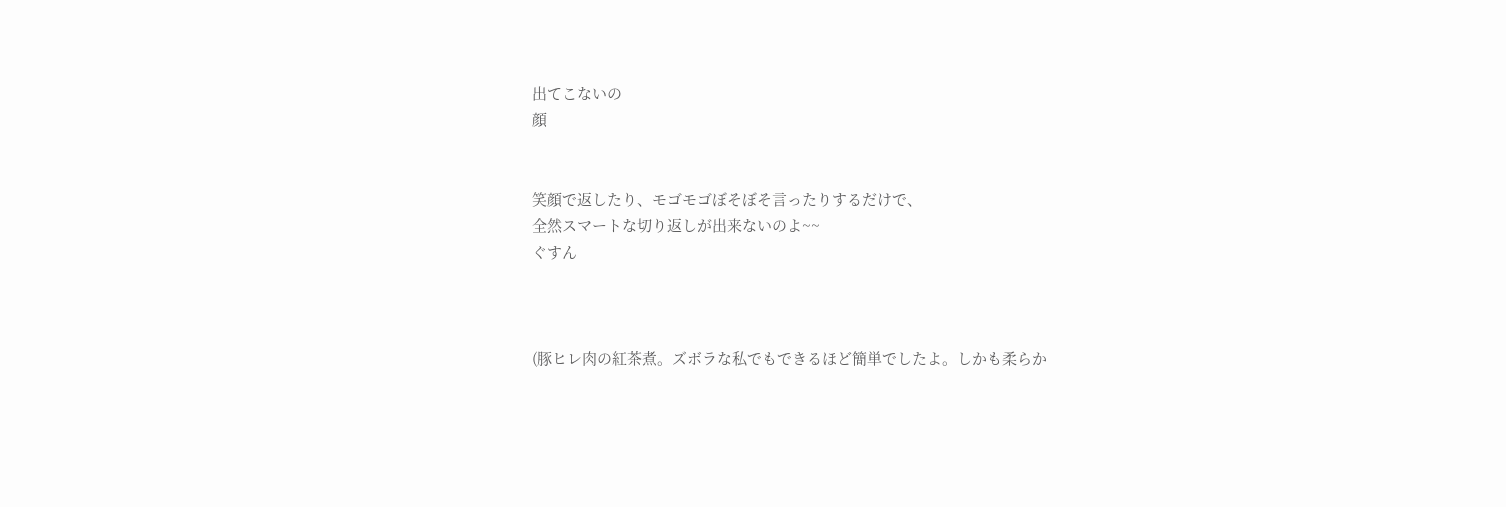出てこないの
顔


笑顔で返したり、モゴモゴぼそぼそ言ったりするだけで、
全然スマートな切り返しが出来ないのよ~~
ぐすん



(豚ヒレ肉の紅茶煮。ズボラな私でもできるほど簡単でしたよ。しかも柔らか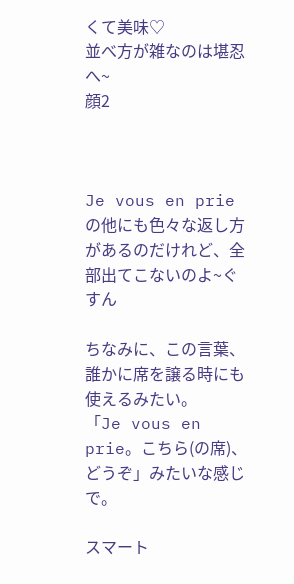くて美味♡
並べ方が雑なのは堪忍へ~
顔2



Je vous en prieの他にも色々な返し方があるのだけれど、全部出てこないのよ~ぐすん

ちなみに、この言葉、誰かに席を譲る時にも使えるみたい。
「Je vous en prie。こちら(の席)、どうぞ」みたいな感じで。

スマート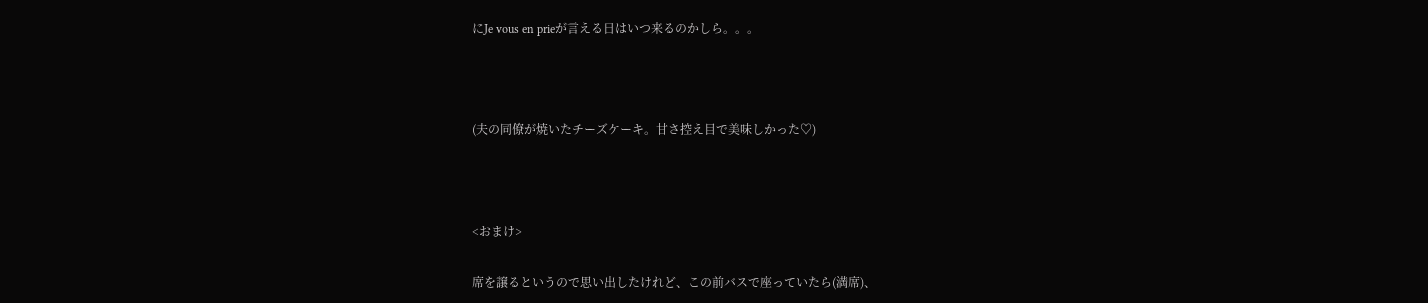にJe vous en prieが言える日はいつ来るのかしら。。。



(夫の同僚が焼いたチーズケーキ。甘さ控え目で美味しかった♡)



<おまけ>

席を譲るというので思い出したけれど、この前バスで座っていたら(満席)、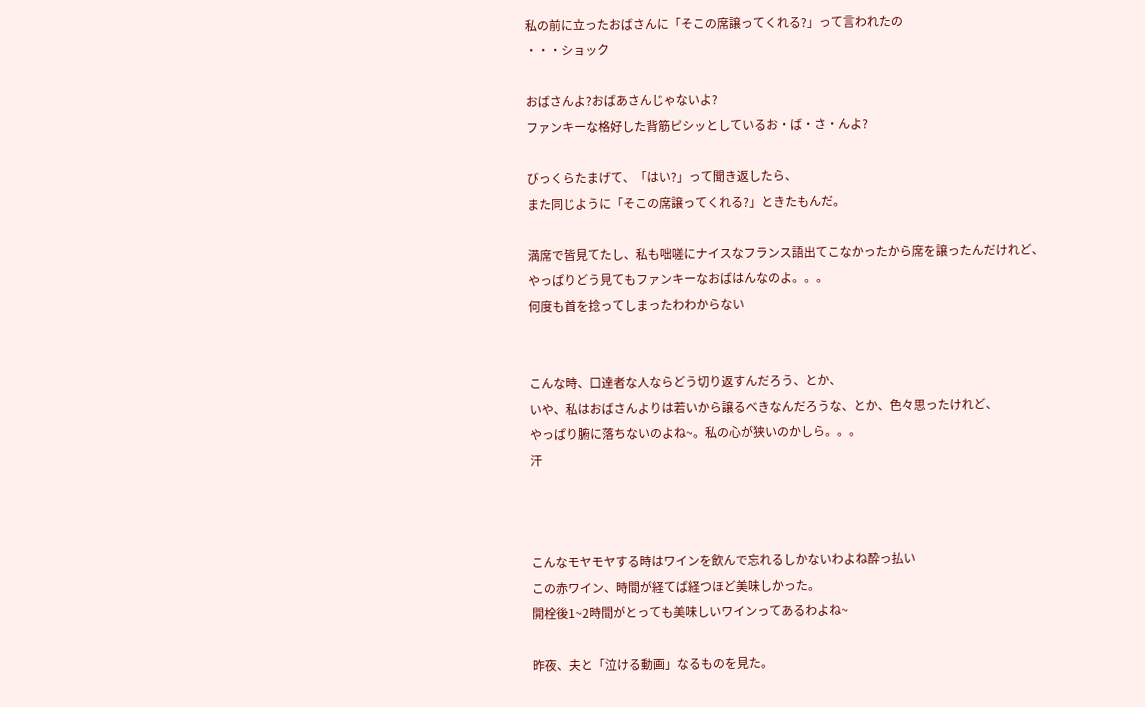私の前に立ったおばさんに「そこの席譲ってくれる?」って言われたの
・・・ショック

おばさんよ?おばあさんじゃないよ?
ファンキーな格好した背筋ピシッとしているお・ば・さ・んよ?

びっくらたまげて、「はい?」って聞き返したら、
また同じように「そこの席譲ってくれる?」ときたもんだ。

満席で皆見てたし、私も咄嗟にナイスなフランス語出てこなかったから席を譲ったんだけれど、
やっぱりどう見てもファンキーなおばはんなのよ。。。
何度も首を捻ってしまったわわからない


こんな時、口達者な人ならどう切り返すんだろう、とか、
いや、私はおばさんよりは若いから譲るべきなんだろうな、とか、色々思ったけれど、
やっぱり腑に落ちないのよね~。私の心が狭いのかしら。。。
汗



こんなモヤモヤする時はワインを飲んで忘れるしかないわよね酔っ払い
この赤ワイン、時間が経てば経つほど美味しかった。
開栓後1~2時間がとっても美味しいワインってあるわよね~

昨夜、夫と「泣ける動画」なるものを見た。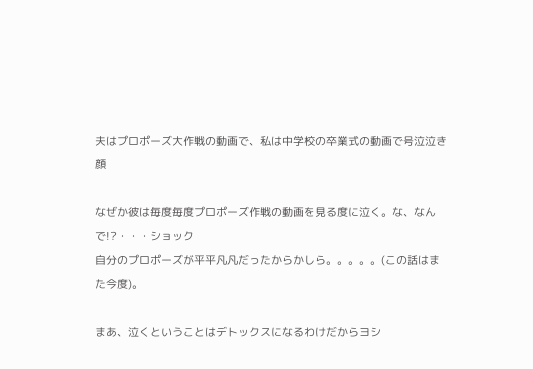夫はプロポーズ大作戦の動画で、私は中学校の卒業式の動画で号泣泣き顔

なぜか彼は毎度毎度プロポーズ作戦の動画を見る度に泣く。な、なんで!?・・・ショック
自分のプロポーズが平平凡凡だったからかしら。。。。。(この話はまた今度)。

まあ、泣くということはデトックスになるわけだからヨシ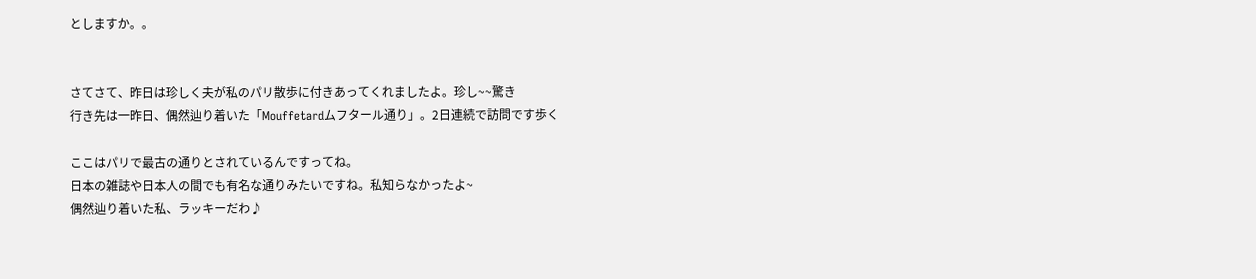としますか。。


さてさて、昨日は珍しく夫が私のパリ散歩に付きあってくれましたよ。珍し~~驚き
行き先は一昨日、偶然辿り着いた「Mouffetardムフタール通り」。2日連続で訪問です歩く

ここはパリで最古の通りとされているんですってね。
日本の雑誌や日本人の間でも有名な通りみたいですね。私知らなかったよ~
偶然辿り着いた私、ラッキーだわ♪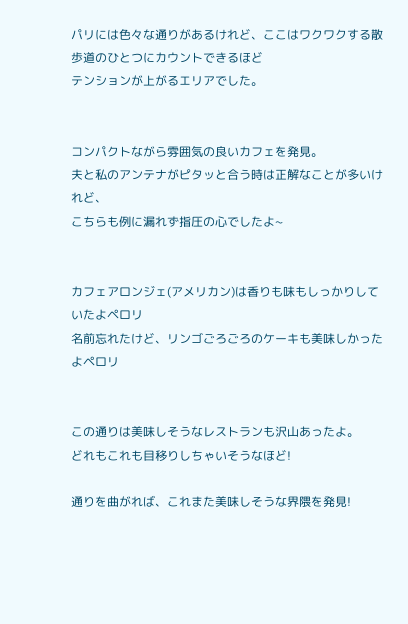パリには色々な通りがあるけれど、ここはワクワクする散歩道のひとつにカウントできるほど
テンションが上がるエリアでした。


コンパクトながら雰囲気の良いカフェを発見。
夫と私のアンテナがピタッと合う時は正解なことが多いけれど、
こちらも例に漏れず指圧の心でしたよ~


カフェアロンジェ(アメリカン)は香りも味もしっかりしていたよペロリ
名前忘れたけど、リンゴごろごろのケーキも美味しかったよペロリ


この通りは美味しそうなレストランも沢山あったよ。
どれもこれも目移りしちゃいそうなほど!

通りを曲がれば、これまた美味しそうな界隈を発見!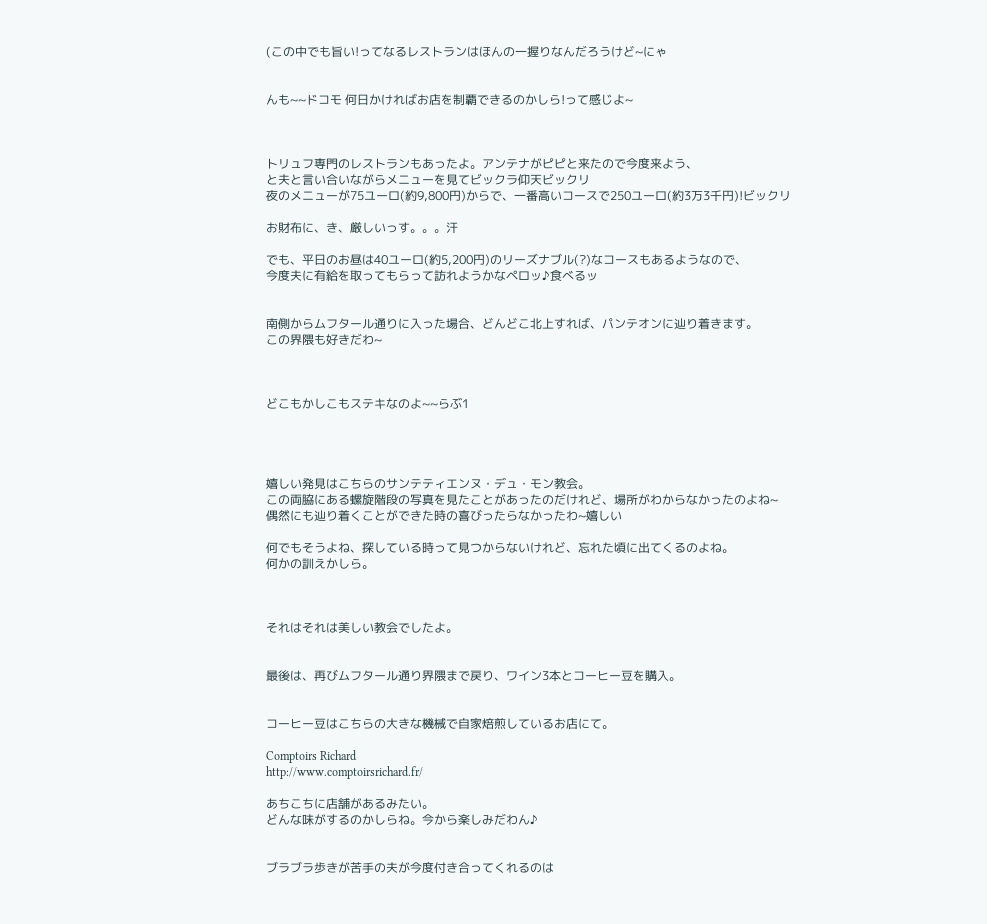(この中でも旨い!ってなるレストランはほんの一握りなんだろうけど~にゃ


んも~~ドコモ 何日かければお店を制覇できるのかしら!って感じよ~



トリュフ専門のレストランもあったよ。アンテナがピピと来たので今度来よう、
と夫と言い合いながらメニューを見てビックラ仰天ビックリ
夜のメニューが75ユーロ(約9,800円)からで、一番高いコースで250ユーロ(約3万3千円)!ビックリ

お財布に、き、厳しいっす。。。汗

でも、平日のお昼は40ユーロ(約5,200円)のリーズナブル(?)なコースもあるようなので、
今度夫に有給を取ってもらって訪れようかなペロッ♪食べるッ


南側からムフタール通りに入った場合、どんどこ北上すれば、パンテオンに辿り着きます。
この界隈も好きだわ~



どこもかしこもステキなのよ~~らぶ1




嬉しい発見はこちらのサンテティエンヌ・デュ・モン教会。
この両脇にある螺旋階段の写真を見たことがあったのだけれど、場所がわからなかったのよね~
偶然にも辿り着くことができた時の喜びったらなかったわ~嬉しい

何でもそうよね、探している時って見つからないけれど、忘れた頃に出てくるのよね。
何かの訓えかしら。



それはそれは美しい教会でしたよ。


最後は、再びムフタール通り界隈まで戻り、ワイン3本とコーヒー豆を購入。


コーヒー豆はこちらの大きな機械で自家焙煎しているお店にて。

Comptoirs Richard
http://www.comptoirsrichard.fr/

あちこちに店舗があるみたい。
どんな味がするのかしらね。今から楽しみだわん♪


ブラブラ歩きが苦手の夫が今度付き合ってくれるのは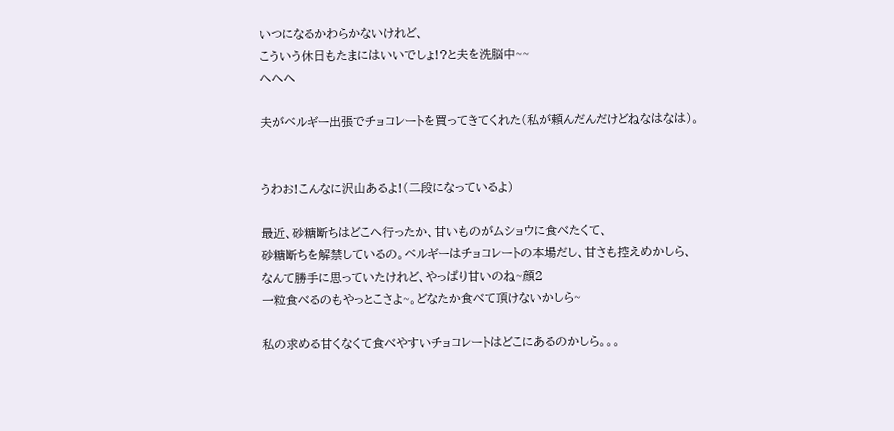いつになるかわらかないけれど、
こういう休日もたまにはいいでしょ!?と夫を洗脳中~~
へへへ

夫がベルギー出張でチョコレートを買ってきてくれた(私が頼んだんだけどねなはなは)。


うわお!こんなに沢山あるよ!(二段になっているよ)

最近、砂糖断ちはどこへ行ったか、甘いものがムショウに食べたくて、
砂糖断ちを解禁しているの。ベルギーはチョコレートの本場だし、甘さも控えめかしら、
なんて勝手に思っていたけれど、やっぱり甘いのね~顔2
一粒食べるのもやっとこさよ~。どなたか食べて頂けないかしら~

私の求める甘くなくて食べやすいチョコレートはどこにあるのかしら。。。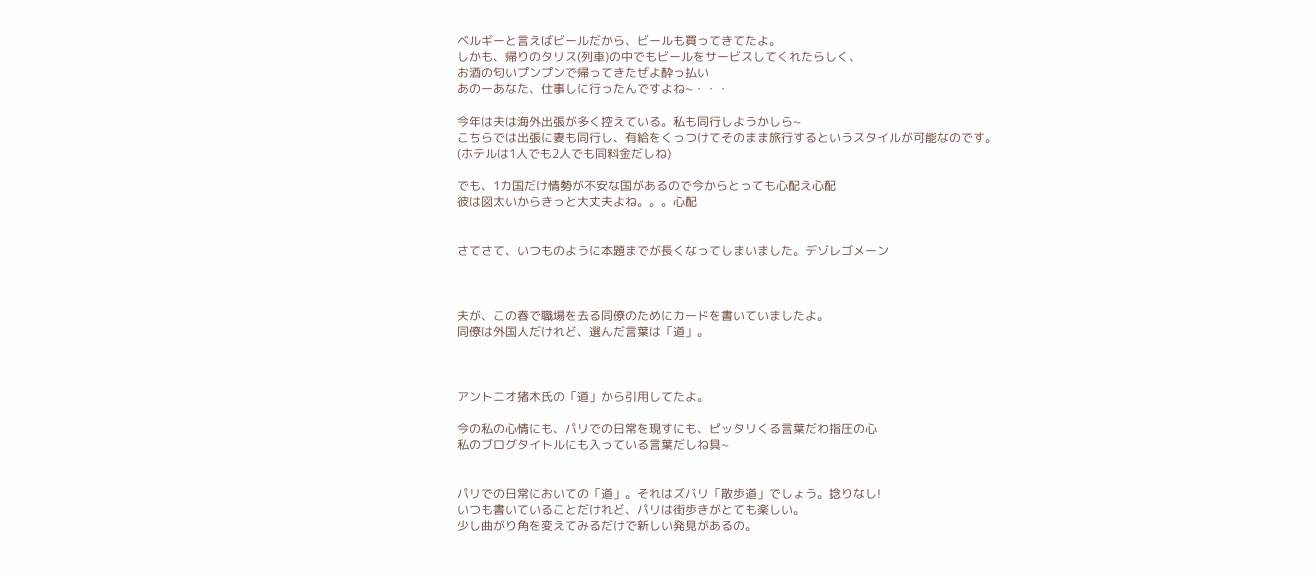ベルギーと言えばビールだから、ビールも買ってきてたよ。
しかも、帰りのタリス(列車)の中でもビールをサービスしてくれたらしく、
お酒の匂いプンプンで帰ってきたぜよ酔っ払い
あのーあなた、仕事しに行ったんですよね~・・・

今年は夫は海外出張が多く控えている。私も同行しようかしら~
こちらでは出張に妻も同行し、有給をくっつけてそのまま旅行するというスタイルが可能なのです。
(ホテルは1人でも2人でも同料金だしね)

でも、1カ国だけ情勢が不安な国があるので今からとっても心配え心配
彼は図太いからきっと大丈夫よね。。。心配


さてさて、いつものように本題までが長くなってしまいました。デゾレゴメーン



夫が、この春で職場を去る同僚のためにカードを書いていましたよ。
同僚は外国人だけれど、選んだ言葉は「道」。



アントニオ猪木氏の「道」から引用してたよ。

今の私の心情にも、パリでの日常を現すにも、ピッタリくる言葉だわ指圧の心
私のブログタイトルにも入っている言葉だしね具~


パリでの日常においての「道」。それはズバリ「散歩道」でしょう。捻りなし!
いつも書いていることだけれど、パリは街歩きがとても楽しい。
少し曲がり角を変えてみるだけで新しい発見があるの。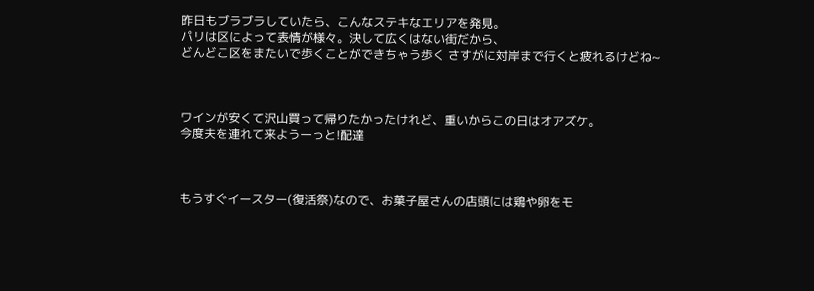昨日もブラブラしていたら、こんなステキなエリアを発見。
パリは区によって表情が様々。決して広くはない街だから、
どんどこ区をまたいで歩くことができちゃう歩く さすがに対岸まで行くと疲れるけどね~



ワインが安くて沢山買って帰りたかったけれど、重いからこの日はオアズケ。
今度夫を連れて来ようーっと!配達



もうすぐイースター(復活祭)なので、お菓子屋さんの店頭には鶏や卵をモ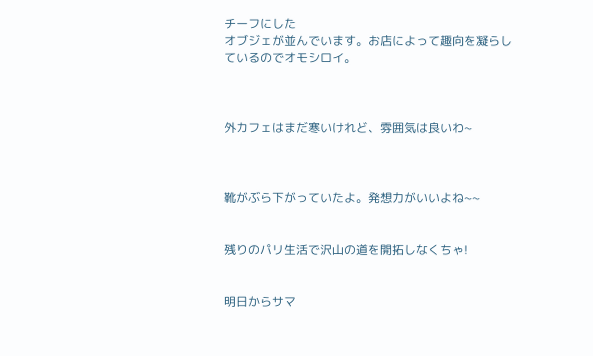チーフにした
オブジェが並んでいます。お店によって趣向を凝らしているのでオモシロイ。



外カフェはまだ寒いけれど、雰囲気は良いわ~



靴がぶら下がっていたよ。発想力がいいよね~~


残りのパリ生活で沢山の道を開拓しなくちゃ!


明日からサマ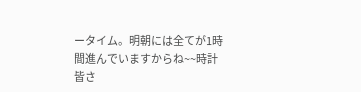ータイム。明朝には全てが1時間進んでいますからね~~時計
皆さ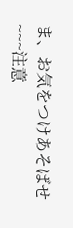ま、お気をつけあそばせ~~~注意